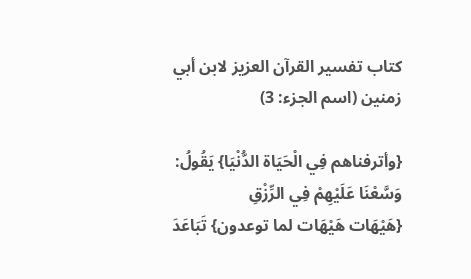كتاب تفسير القرآن العزيز لابن أبي زمنين (اسم الجزء: 3)

{وأترفناهم فِي الْحَيَاة الدُّنْيَا} يَقُولُ: وَسَّعْنَا عَلَيْهِمْ فِي الرِّزْقِ
{هَيْهَات هَيْهَات لما توعدون} تَبَاعَدَ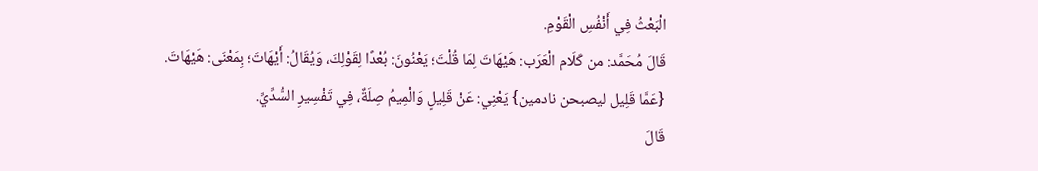الْبَعْثُ فِي أَنْفُسِ الْقَوْمِ.
قَالَ مُحَمَّد: من كَلَام الْعَرَب: هَيْهَاتَ لِمَا قُلْتَ؛ يَعْنُونَ: بُعْدًا لِقَوْلِكَ، وَيُقَالُ: أَيْهَاتَ؛ بِمَعْنَى: هَيْهَاتَ.
{عَمَّا قَلِيل ليصبحن نادمين} يَعْنِي: عَنْ قَلِيلٍ وَالْمِيمُ صِلَةٌ، فِي تَفْسِيرِ السُّدِّيِّ.
قَالَ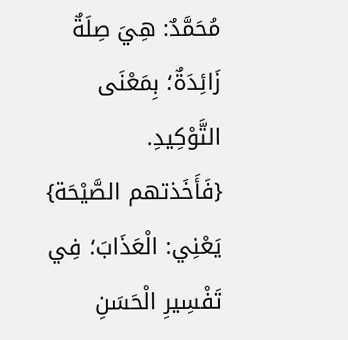مُحَمَّدٌ: هِيَ صِلَةٌ زَائِدَةٌ؛ بِمَعْنَى التَّوْكِيدِ.
{فَأَخَذتهم الصَّيْحَة} يَعْنِي: الْعَذَابَ؛ فِي تَفْسِيرِ الْحَسَنِ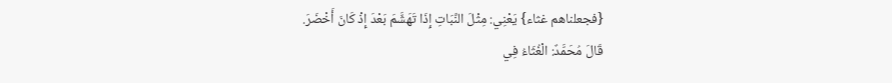{فجعلناهم غثاء} يَعْنِي: مِثْلَ النَّبَاتِ إِذَا تَهَشَّمَ بَعْدَ إِذْ كَانَ أَخْضَرَ.
قَالَ مُحَمَّدٌ: الْغُثَاءُ فِي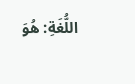اللُّغَةِ: هُوَ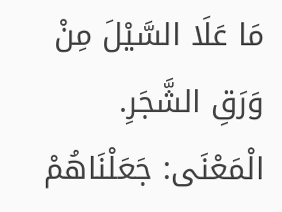مَا عَلَا السَّيْلَ مِنْ وَرَقِ الشَّجَرِ.
الْمَعْنَى: جَعَلْنَاهُمْ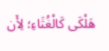هَلْكَى كَالْغُثَاءِ؛ لِأَن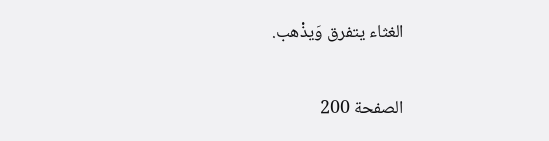الغثاء يتفرق وَيذْهب.

الصفحة 200